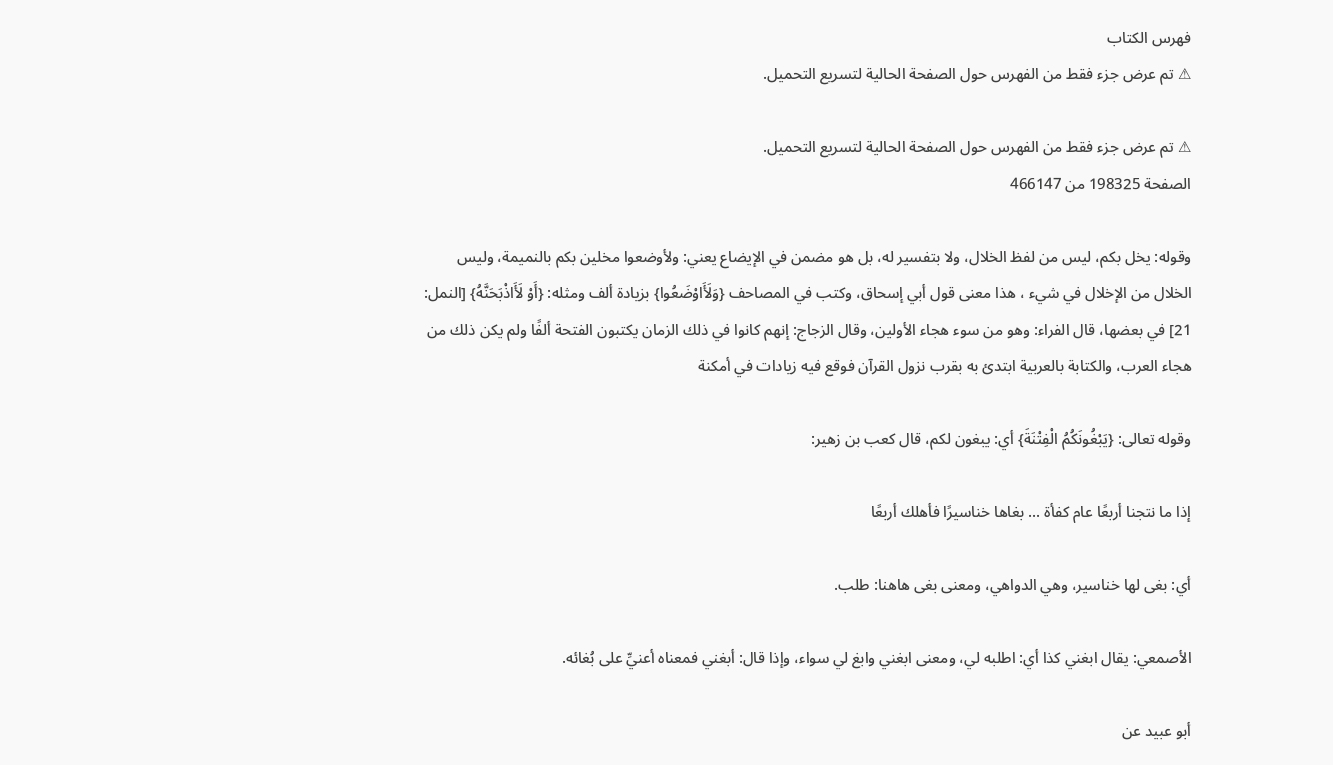فهرس الكتاب
⚠ تم عرض جزء فقط من الفهرس حول الصفحة الحالية لتسريع التحميل.

⚠ تم عرض جزء فقط من الفهرس حول الصفحة الحالية لتسريع التحميل.
الصفحة 198325 من 466147

وقوله: يخل بكم، ليس من لفظ الخلال، ولا بتفسير له، بل هو مضمن في الإيضاع يعني: ولأوضعوا مخلين بكم بالنميمة، وليس الخلال من الإخلال في شيء ، هذا معنى قول أبي إسحاق، وكتب في المصاحف {وَلَأَاوْضَعُوا} بزيادة ألف ومثله: {أَوْ لَأَاذْبَحَنَّهُ} [النمل: 21] في بعضها، قال الفراء: وهو من سوء هجاء الأولين، وقال الزجاج: إنهم كانوا في ذلك الزمان يكتبون الفتحة ألفًا ولم يكن ذلك من هجاء العرب، والكتابة بالعربية ابتدئ به بقرب نزول القرآن فوقع فيه زيادات في أمكنة

وقوله تعالى: {يَبْغُونَكُمُ الْفِتْنَةَ} أي: يبغون لكم، قال كعب بن زهير:

إذا ما نتجنا أربعًا عام كفأة ... بغاها خناسيرًا فأهلك أربعًا

أي: بغى لها خناسير، وهي الدواهي، ومعنى بغى هاهنا: طلب.

الأصمعي: يقال ابغني كذا أي: اطلبه لي، ومعنى ابغني وابغ لي سواء، وإذا قال: أبغني فمعناه أعنيِّ على بُغائه.

أبو عبيد عن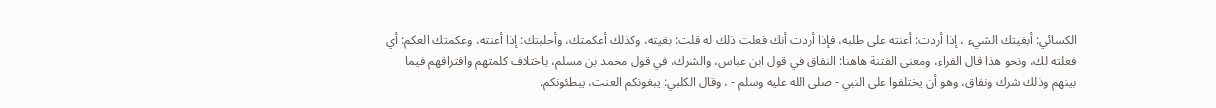الكسائي: أبغيتك الشيء ، إذا أردت: أعنته على طلبه، فإذا أردت أنك فعلت ذلك له قلت: بغيته، وكذلك أعكمتك، وأحلبتك: إذا أعنته، وعكمتك العكم: أي فعلته لك، ونحو هذا قال الفراء، ومعنى الفتنة هاهنا: النفاق في قول ابن عباس، والشرك، في قول محمد بن مسلم، باختلاف كلمتهم وافتراقهم فيما بينهم وذلك شرك ونفاق، وهو أن يختلفوا على النبي - صلى الله عليه وسلم - ، وقال الكلبي: يبغونكم العنت، يبطئونكم.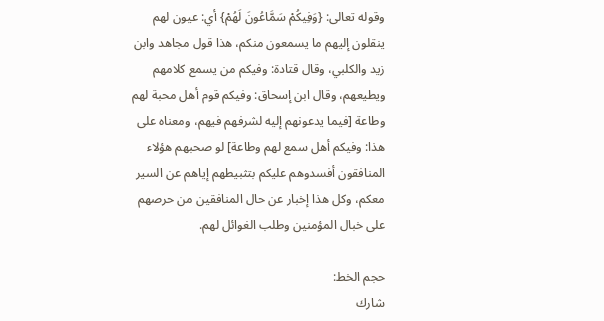وقوله تعالى: {وَفِيكُمْ سَمَّاعُونَ لَهُمْ} أي: عيون لهم ينقلون إليهم ما يسمعون منكم، هذا قول مجاهد وابن زيد والكلبي، وقال قتادة: وفيكم من يسمع كلامهم ويطيعهم، وقال ابن إسحاق: وفيكم قوم أهل محبة لهم وطاعة [فيما يدعونهم إليه لشرفهم فيهم، ومعناه على هذا: وفيكم أهل سمع لهم وطاعة] لو صحبهم هؤلاء المنافقون أفسدوهم عليكم بتثبيطهم إياهم عن السير معكم، وكل هذا إخبار عن حال المنافقين من حرصهم على خبال المؤمنين وطلب الغوائل لهم.

حجم الخط:
شارك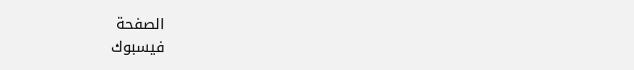الصفحة
فيسبوك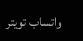واتساب تويتر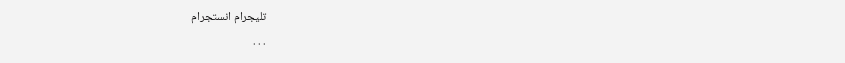تليجرام انستجرام
. . .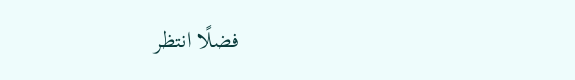فضلًا انتظر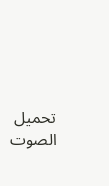تحميل الصوت